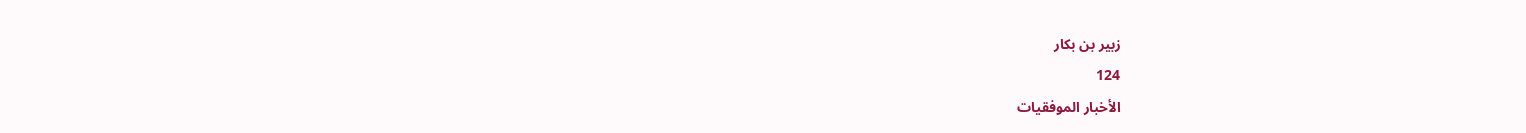زبير بن بكار
124
الأخبار الموفقيات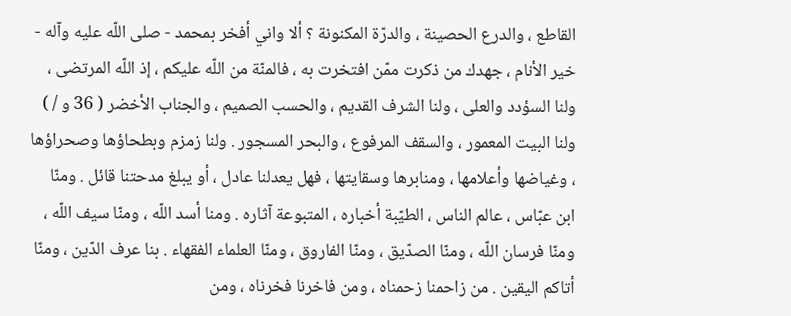القاطع ، والدرع الحصينة ، والدرّة المكنونة ؟ ألا واني أفخر بمحمد - صلى اللّه عليه وآله - خير الأنام ، جهدك من ذكرت ممّن افتخرت به ، فالمنّة من اللّه عليكم ، إذ اللّه المرتضى ، ولنا السؤدد والعلى ، ولنا الشرف القديم ، والحسب الصميم ، والجناب الأخضر ( 36 و / ) ولنا البيت المعمور ، والسقف المرفوع ، والبحر المسجور . ولنا زمزم وبطحاؤها وصحراؤها ، وغياضها وأعلامها ، ومنابرها وسقايتها ، فهل يعدلنا عادل ، أو يبلغ مدحتنا قائل . ومنّا ابن عبّاس ، عالم الناس ، الطيّبة أخباره ، المتبوعة آثاره . ومنا أسد اللّه ، ومنّا سيف اللّه ، ومنّا فرسان اللّه ، ومنّا الصدّيق ، ومنّا الفاروق ، ومنّا العلماء الفقهاء . بنا عرف الدّين ، ومنّا أتاكم اليقين . من زاحمنا زحمناه ، ومن فاخرنا فخرناه ، ومن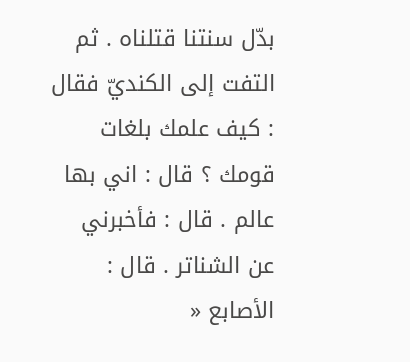بدّل سنتنا قتلناه . ثم التفت إلى الكنديّ فقال : كيف علمك بلغات قومك ؟ قال : اني بها عالم . قال : فأخبرني عن الشناتر . قال : الأصابع «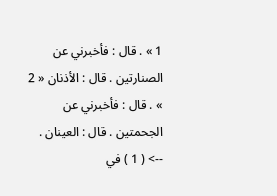1 » . قال : فأخبرني عن الصنارتين . قال : الأذنان « 2 » . قال : فأخبرني عن الجحمتين . قال : العينان .
--> ( 1 ) في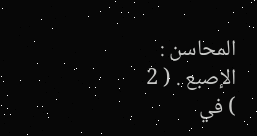المحاسن : الإصبع . ( 2 ) في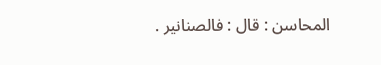المحاسن : قال : فالصنانير .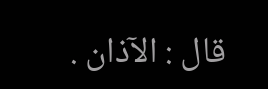قال : الآذان .